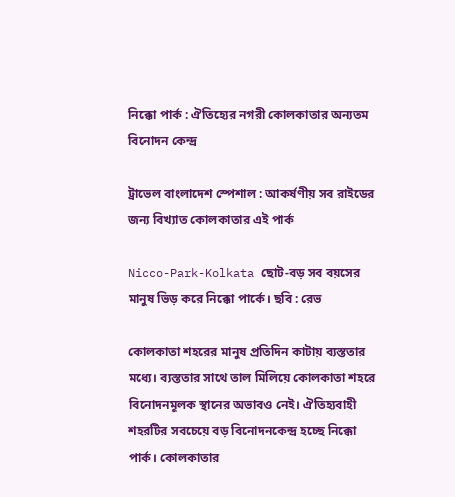নিক্কো পার্ক : ঐতিহ্যের নগরী কোলকাতার অন্যতম বিনোদন কেন্দ্র

ট্রাভেল বাংলাদেশ স্পেশাল : আকর্ষণীয় সব রাইডের জন্য বিখ্যাত কোলকাতার এই পার্ক

Nicco-Park-Kolkata ছোট-বড় সব বয়সের মানুষ ভিড় করে নিক্কো পার্কে। ছবি : রেভ

কোলকাতা শহরের মানুষ প্রতিদিন কাটায় ব্যস্ততার মধ্যে। ব্যস্ততার সাথে তাল মিলিয়ে কোলকাতা শহরে বিনোদনমূলক স্থানের অভাবও নেই। ঐতিহ্যবাহী শহরটির সবচেয়ে বড় বিনোদনকেন্দ্র হচ্ছে নিক্কো পার্ক। কোলকাতার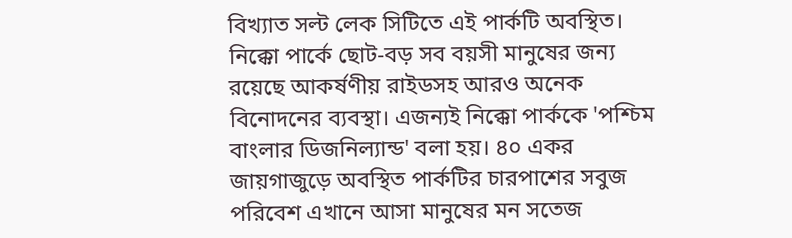বিখ্যাত সল্ট লেক সিটিতে এই পার্কটি অবস্থিত। নিক্কো পার্কে ছোট-বড় সব বয়সী মানুষের জন্য রয়েছে আকর্ষণীয় রাইডসহ আরও অনেক বিনোদনের ব্যবস্থা। এজন্যই নিক্কো পার্ককে 'পশ্চিম বাংলার ডিজনিল্যান্ড' বলা হয়। ৪০ একর জায়গাজুড়ে অবস্থিত পার্কটির চারপাশের সবুজ পরিবেশ এখানে আসা মানুষের মন সতেজ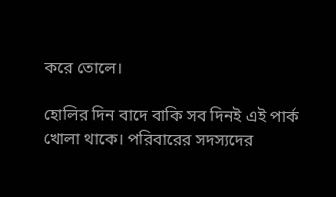করে তোলে।

হোলির দিন বাদে বাকি সব দিনই এই পার্ক খোলা থাকে। পরিবারের সদস্যদের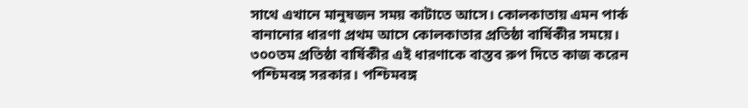সাথে এখানে মানুষজন সময় কাটাতে আসে। কোলকাতায় এমন পার্ক বানানোর ধারণা প্রথম আসে কোলকাতার প্রতিষ্ঠা বার্ষিকীর সময়ে। ৩০০তম প্রতিষ্ঠা বার্ষিকীর এই ধারণাকে বাস্তব রুপ দিতে কাজ করেন পশ্চিমবঙ্গ সরকার। পশ্চিমবঙ্গ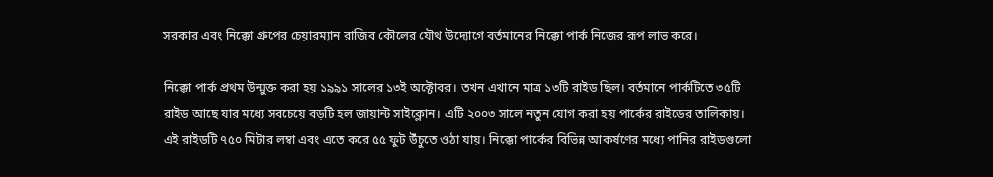সরকার এবং নিক্কো গ্রুপের চেয়ারম্যান রাজিব কৌলের যৌথ উদ্যোগে বর্তমানের নিক্কো পার্ক নিজের রূপ লাভ করে।

নিক্কো পার্ক প্রথম উন্মুক্ত করা হয় ১৯৯১ সালের ১৩ই অক্টোবর। তখন এখানে মাত্র ১৩টি রাইড ছিল। বর্তমানে পার্কটিতে ৩৫টি রাইড আছে যার মধ্যে সবচেয়ে বড়টি হল জায়ান্ট সাইক্লোন। এটি ২০০৩ সালে নতুন যোগ করা হয় পার্কের রাইডের তালিকায়। এই রাইডটি ৭৫০ মিটার লম্বা এবং এতে করে ৫৫ ফুট উঁচুতে ওঠা যায়। নিক্কো পার্কের বিভিন্ন আকর্ষণের মধ্যে পানির রাইডগুলো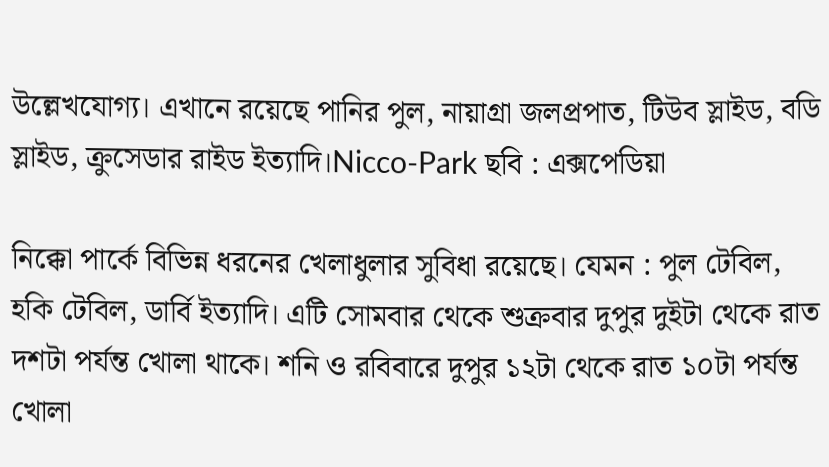উল্লেখযোগ্য। এখানে রয়েছে পানির পুল, নায়াগ্রা জলপ্রপাত, টিউব স্লাইড, বডি স্লাইড, ক্রুসেডার রাইড ইত্যাদি।Nicco-Park ছবি : এক্সপেডিয়া

নিক্কো পার্কে বিভিন্ন ধরনের খেলাধুলার সুবিধা রয়েছে। যেমন : পুল টেবিল, হকি টেবিল, ডার্বি ইত্যাদি। এটি সোমবার থেকে শুক্রবার দুপুর দুইটা থেকে রাত দশটা পর্যন্ত খোলা থাকে। শনি ও রবিবারে দুপুর ১২টা থেকে রাত ১০টা পর্যন্ত খোলা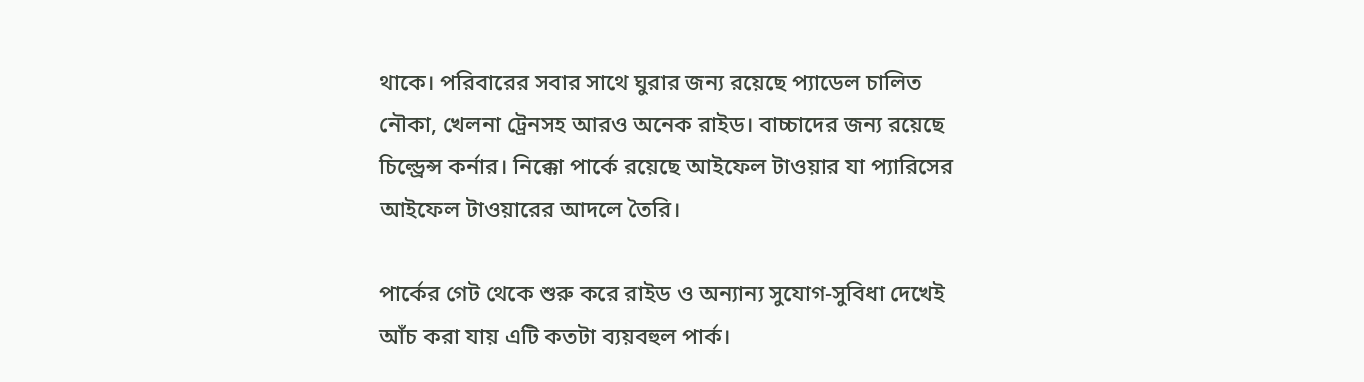থাকে। পরিবারের সবার সাথে ঘুরার জন্য রয়েছে প্যাডেল চালিত নৌকা, খেলনা ট্রেনসহ আরও অনেক রাইড। বাচ্চাদের জন্য রয়েছে চিল্ড্রেন্স কর্নার। নিক্কো পার্কে রয়েছে আইফেল টাওয়ার যা প্যারিসের আইফেল টাওয়ারের আদলে তৈরি।

পার্কের গেট থেকে শুরু করে রাইড ও অন্যান্য সুযোগ-সুবিধা দেখেই আঁচ করা যায় এটি কতটা ব্যয়বহুল পার্ক।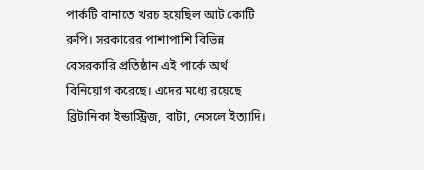পার্কটি বানাতে খরচ হয়েছিল আট কোটি রুপি। সরকারের পাশাপাশি বিভিন্ন বেসরকারি প্রতিষ্ঠান এই পার্কে অর্থ বিনিয়োগ করেছে। এদের মধ্যে রয়েছে ব্রিটানিকা ইন্ডাস্ট্রিজ, বাটা, নেসলে ইত্যাদি।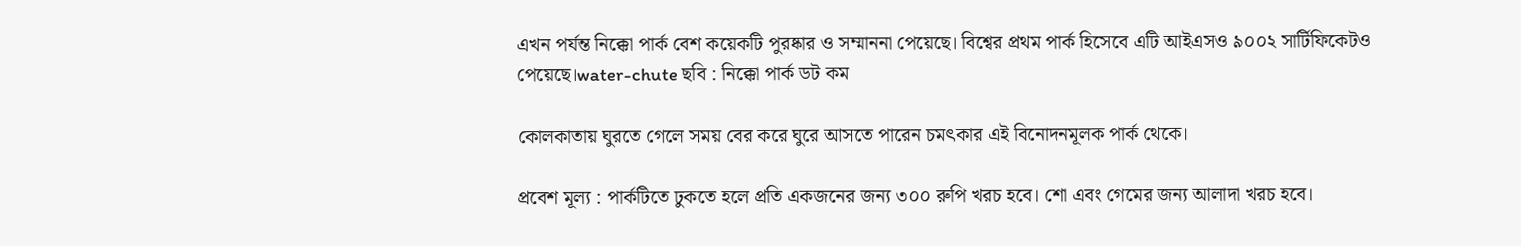এখন পর্যন্ত নিক্কো পার্ক বেশ কয়েকটি পুরষ্কার ও সম্মাননা পেয়েছে। বিশ্বের প্রথম পার্ক হিসেবে এটি আইএসও ৯০০২ সার্টিফিকেটও পেয়েছে।water-chute ছবি : নিক্কো পার্ক ডট কম

কোলকাতায় ঘুরতে গেলে সময় বের করে ঘুরে আসতে পারেন চমৎকার এই বিনোদনমূলক পার্ক থেকে।

প্রবেশ মূল্য : পার্কটিতে ঢুকতে হলে প্রতি একজনের জন্য ৩০০ রুপি খরচ হবে। শো এবং গেমের জন্য আলাদা খরচ হবে।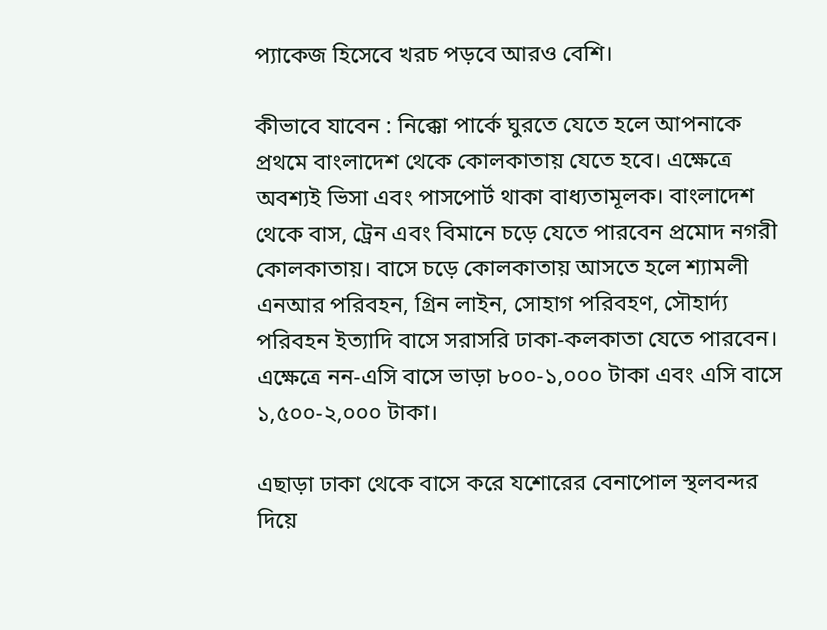প্যাকেজ হিসেবে খরচ পড়বে আরও বেশি।

কীভাবে যাবেন : নিক্কো পার্কে ঘুরতে যেতে হলে আপনাকে প্রথমে বাংলাদেশ থেকে কোলকাতায় যেতে হবে। এক্ষেত্রে অবশ্যই ভিসা এবং পাসপোর্ট থাকা বাধ্যতামূলক। বাংলাদেশ থেকে বাস, ট্রেন এবং বিমানে চড়ে যেতে পারবেন প্রমোদ নগরী কোলকাতায়। বাসে চড়ে কোলকাতায় আসতে হলে শ্যামলী এনআর পরিবহন, গ্রিন লাইন, সোহাগ পরিবহণ, সৌহার্দ্য পরিবহন ইত্যাদি বাসে সরাসরি ঢাকা-কলকাতা যেতে পারবেন। এক্ষেত্রে নন-এসি বাসে ভাড়া ৮০০-১,০০০ টাকা এবং এসি বাসে ১,৫০০-২,০০০ টাকা।

এছাড়া ঢাকা থেকে বাসে করে যশোরের বেনাপোল স্থলবন্দর দিয়ে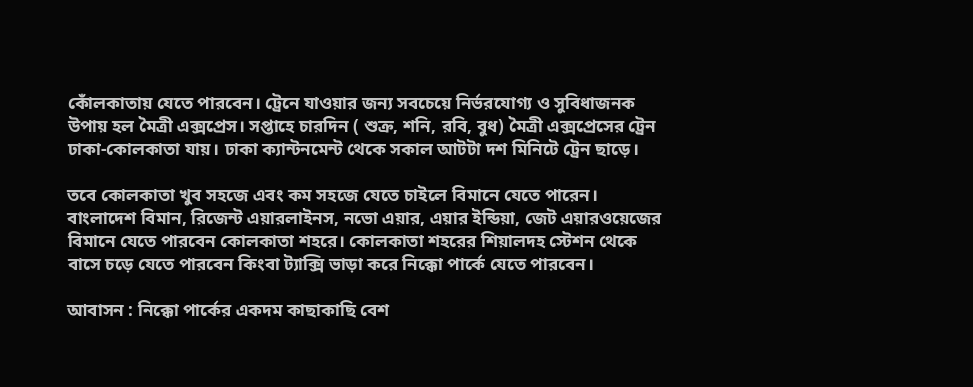কোঁলকাতায় যেতে পারবেন। ট্রেনে যাওয়ার জন্য সবচেয়ে নির্ভরযোগ্য ও সুবিধাজনক উপায় হল মৈত্রী এক্সপ্রেস। সপ্তাহে চারদিন ( শুক্র, শনি, রবি, বুধ) মৈত্রী এক্সপ্রেসের ট্রেন ঢাকা-কোলকাতা যায়। ঢাকা ক্যান্টনমেন্ট থেকে সকাল আটটা দশ মিনিটে ট্রেন ছাড়ে।

তবে কোলকাতা খুব সহজে এবং কম সহজে যেতে চাইলে বিমানে যেতে পারেন। বাংলাদেশ বিমান, রিজেন্ট এয়ারলাইনস, নভো এয়ার, এয়ার ইন্ডিয়া, জেট এয়ারওয়েজের বিমানে যেতে পারবেন কোলকাতা শহরে। কোলকাতা শহরের শিয়ালদহ স্টেশন থেকে বাসে চড়ে যেতে পারবেন কিংবা ট্যাক্সি ভাড়া করে নিক্কো পার্কে যেতে পারবেন।

আবাসন : নিক্কো পার্কের একদম কাছাকাছি বেশ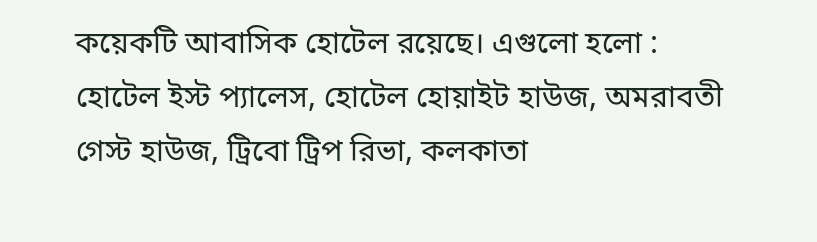কয়েকটি আবাসিক হোটেল রয়েছে। এগুলো হলো : হোটেল ইস্ট প্যালেস, হোটেল হোয়াইট হাউজ, অমরাবতী গেস্ট হাউজ, ট্রিবো ট্রিপ রিভা, কলকাতা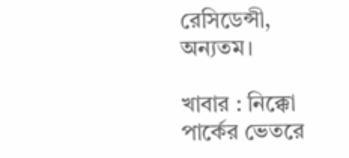রেসিডেন্সী, অন্যতম।

খাবার : নিক্কো পার্কের ভেতরে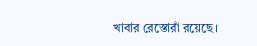খাবার রেস্তোরাঁ রয়েছে।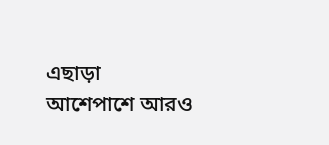এছাড়া আশেপাশে আরও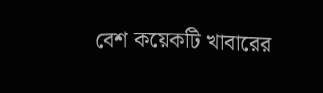বেশ কয়েকটি খাবারের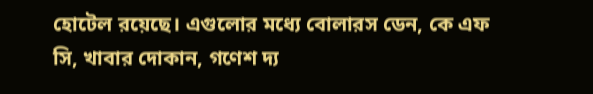হোটেল রয়েছে। এগুলোর মধ্যে বোলারস ডেন, কে এফ সি, খাবার দোকান, গণেশ দ্য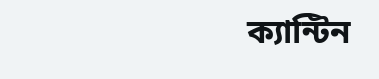ক্যান্টিন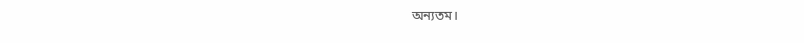অন্যতম।